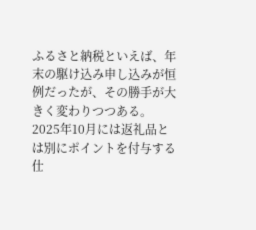ふるさと納税といえば、年末の駆け込み申し込みが恒例だったが、その勝手が大きく変わりつつある。2025年10月には返礼品とは別にポイントを付与する仕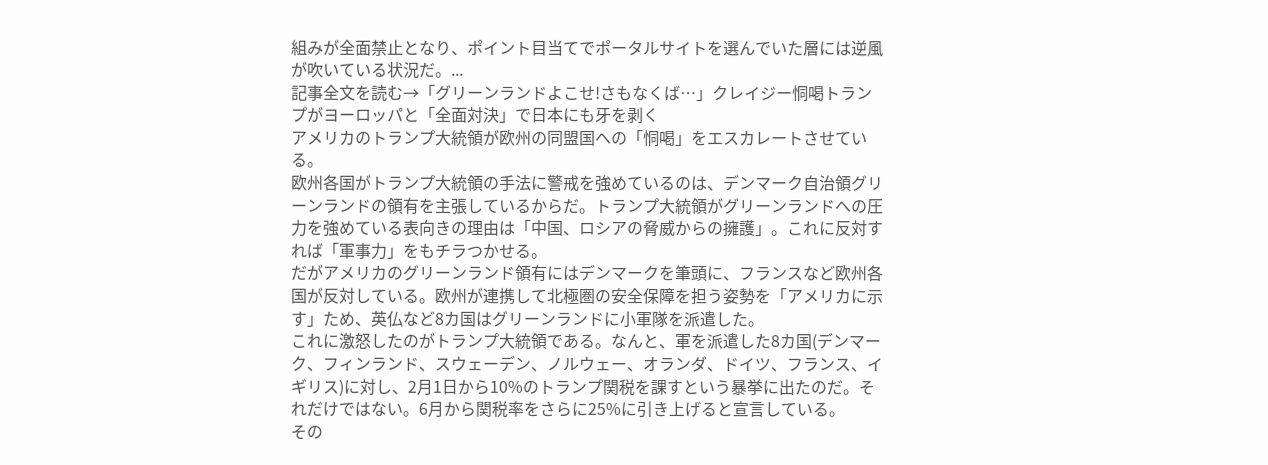組みが全面禁止となり、ポイント目当てでポータルサイトを選んでいた層には逆風が吹いている状況だ。...
記事全文を読む→「グリーンランドよこせ!さもなくば…」クレイジー恫喝トランプがヨーロッパと「全面対決」で日本にも牙を剥く
アメリカのトランプ大統領が欧州の同盟国への「恫喝」をエスカレートさせている。
欧州各国がトランプ大統領の手法に警戒を強めているのは、デンマーク自治領グリーンランドの領有を主張しているからだ。トランプ大統領がグリーンランドへの圧力を強めている表向きの理由は「中国、ロシアの脅威からの擁護」。これに反対すれば「軍事力」をもチラつかせる。
だがアメリカのグリーンランド領有にはデンマークを筆頭に、フランスなど欧州各国が反対している。欧州が連携して北極圏の安全保障を担う姿勢を「アメリカに示す」ため、英仏など8カ国はグリーンランドに小軍隊を派遣した。
これに激怒したのがトランプ大統領である。なんと、軍を派遣した8カ国(デンマーク、フィンランド、スウェーデン、ノルウェー、オランダ、ドイツ、フランス、イギリス)に対し、2月1日から10%のトランプ関税を課すという暴挙に出たのだ。それだけではない。6月から関税率をさらに25%に引き上げると宣言している。
その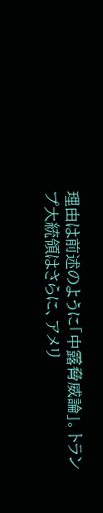理由は前述のように「中露脅威論」。トランプ大統領はさらに、アメリ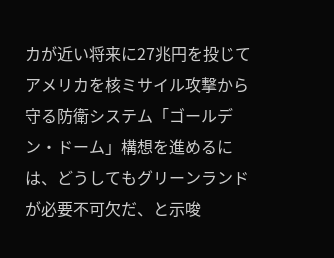カが近い将来に27兆円を投じてアメリカを核ミサイル攻撃から守る防衛システム「ゴールデン・ドーム」構想を進めるには、どうしてもグリーンランドが必要不可欠だ、と示唆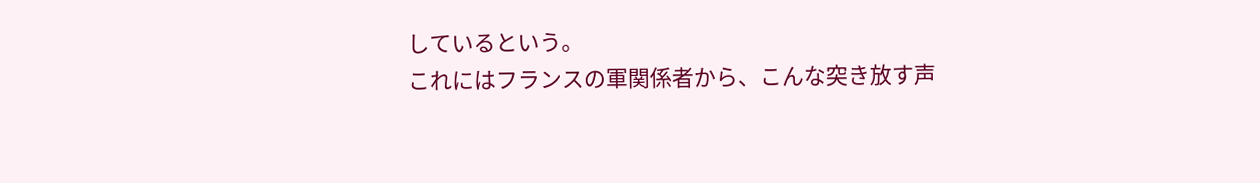しているという。
これにはフランスの軍関係者から、こんな突き放す声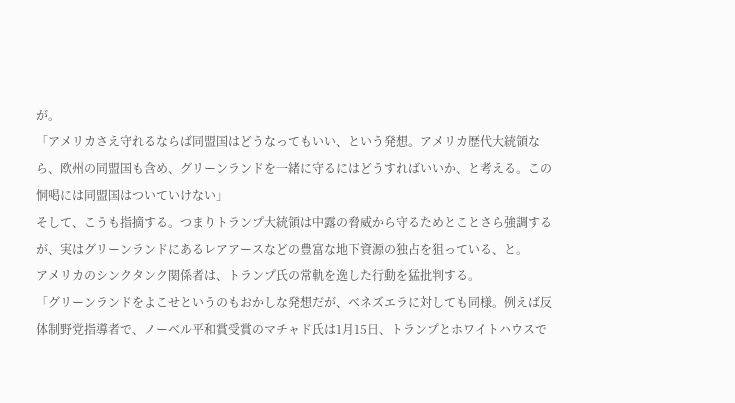が。
「アメリカさえ守れるならば同盟国はどうなってもいい、という発想。アメリカ歴代大統領なら、欧州の同盟国も含め、グリーンランドを一緒に守るにはどうすればいいか、と考える。この恫喝には同盟国はついていけない」
そして、こうも指摘する。つまりトランプ大統領は中露の脅威から守るためとことさら強調するが、実はグリーンランドにあるレアアースなどの豊富な地下資源の独占を狙っている、と。
アメリカのシンクタンク関係者は、トランプ氏の常軌を逸した行動を猛批判する。
「グリーンランドをよこせというのもおかしな発想だが、ベネズエラに対しても同様。例えば反体制野党指導者で、ノーベル平和賞受賞のマチャド氏は1月15日、トランプとホワイトハウスで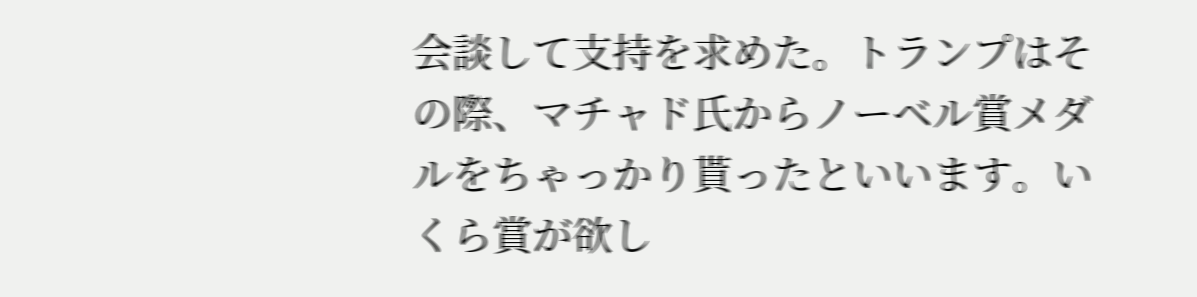会談して支持を求めた。トランプはその際、マチャド氏からノーベル賞メダルをちゃっかり貰ったといいます。いくら賞が欲し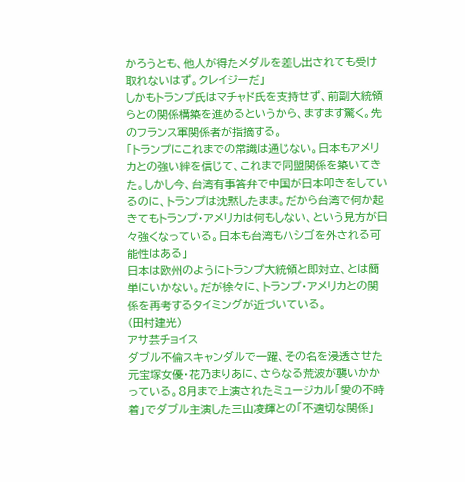かろうとも、他人が得たメダルを差し出されても受け取れないはず。クレイジーだ」
しかもトランプ氏はマチャド氏を支持せず、前副大統領らとの関係構築を進めるというから、ますます驚く。先のフランス軍関係者が指摘する。
「トランプにこれまでの常識は通じない。日本もアメリカとの強い絆を信じて、これまで同盟関係を築いてきた。しかし今、台湾有事答弁で中国が日本叩きをしているのに、トランプは沈黙したまま。だから台湾で何か起きてもトランプ・アメリカは何もしない、という見方が日々強くなっている。日本も台湾もハシゴを外される可能性はある」
日本は欧州のようにトランプ大統領と即対立、とは簡単にいかない。だが徐々に、トランプ・アメリカとの関係を再考するタイミングが近づいている。
(田村建光)
アサ芸チョイス
ダブル不倫スキャンダルで一躍、その名を浸透させた元宝塚女優・花乃まりあに、さらなる荒波が襲いかかっている。8月まで上演されたミュージカル「愛の不時着」でダブル主演した三山凌輝との「不適切な関係」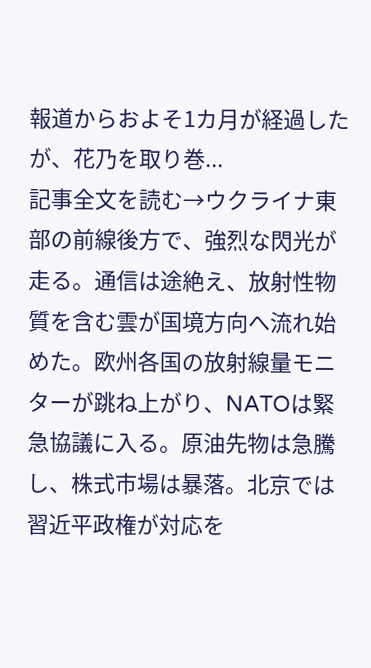報道からおよそ1カ月が経過したが、花乃を取り巻...
記事全文を読む→ウクライナ東部の前線後方で、強烈な閃光が走る。通信は途絶え、放射性物質を含む雲が国境方向へ流れ始めた。欧州各国の放射線量モニターが跳ね上がり、NATOは緊急協議に入る。原油先物は急騰し、株式市場は暴落。北京では習近平政権が対応を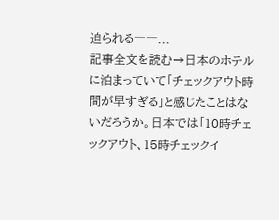迫られる――...
記事全文を読む→日本のホテルに泊まっていて「チェックアウト時間が早すぎる」と感じたことはないだろうか。日本では「10時チェックアウト、15時チェックイ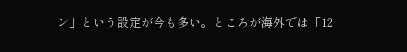ン」という設定が今も多い。ところが海外では「12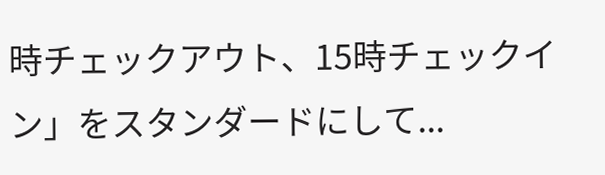時チェックアウト、15時チェックイン」をスタンダードにして...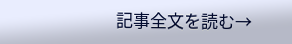記事全文を読む→